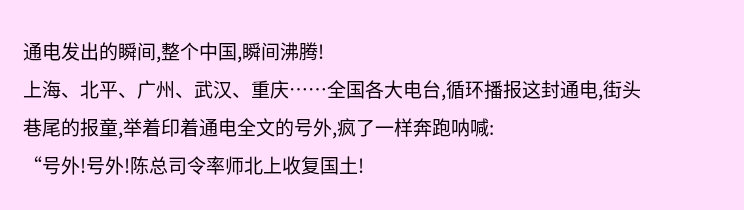通电发出的瞬间,整个中国,瞬间沸腾!
上海、北平、广州、武汉、重庆……全国各大电台,循环播报这封通电,街头巷尾的报童,举着印着通电全文的号外,疯了一样奔跑呐喊:
“号外!号外!陈总司令率师北上收复国土!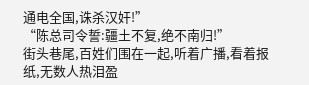通电全国,诛杀汉奸!”
“陈总司令誓:疆土不复,绝不南归!”
街头巷尾,百姓们围在一起,听着广播,看着报纸,无数人热泪盈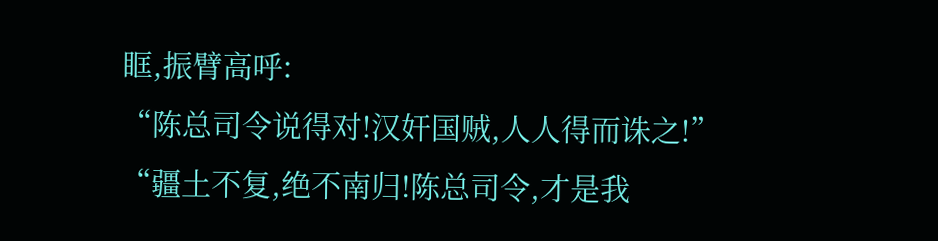眶,振臂高呼:
“陈总司令说得对!汉奸国贼,人人得而诛之!”
“疆土不复,绝不南归!陈总司令,才是我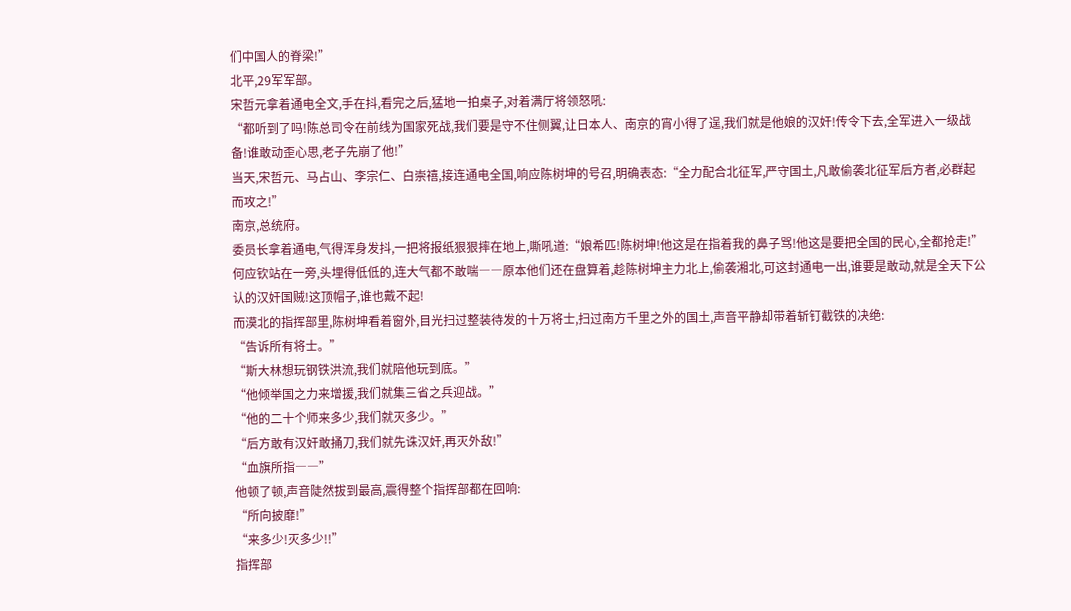们中国人的脊梁!”
北平,29军军部。
宋哲元拿着通电全文,手在抖,看完之后,猛地一拍桌子,对着满厅将领怒吼:
“都听到了吗!陈总司令在前线为国家死战,我们要是守不住侧翼,让日本人、南京的宵小得了逞,我们就是他娘的汉奸!传令下去,全军进入一级战备!谁敢动歪心思,老子先崩了他!”
当天,宋哲元、马占山、李宗仁、白崇禧,接连通电全国,响应陈树坤的号召,明确表态:“全力配合北征军,严守国土,凡敢偷袭北征军后方者,必群起而攻之!”
南京,总统府。
委员长拿着通电,气得浑身发抖,一把将报纸狠狠摔在地上,嘶吼道:“娘希匹!陈树坤!他这是在指着我的鼻子骂!他这是要把全国的民心,全都抢走!”
何应钦站在一旁,头埋得低低的,连大气都不敢喘――原本他们还在盘算着,趁陈树坤主力北上,偷袭湘北,可这封通电一出,谁要是敢动,就是全天下公认的汉奸国贼!这顶帽子,谁也戴不起!
而漠北的指挥部里,陈树坤看着窗外,目光扫过整装待发的十万将士,扫过南方千里之外的国土,声音平静却带着斩钉截铁的决绝:
“告诉所有将士。”
“斯大林想玩钢铁洪流,我们就陪他玩到底。”
“他倾举国之力来增援,我们就集三省之兵迎战。”
“他的二十个师来多少,我们就灭多少。”
“后方敢有汉奸敢捅刀,我们就先诛汉奸,再灭外敌!”
“血旗所指――”
他顿了顿,声音陡然拔到最高,震得整个指挥部都在回响:
“所向披靡!”
“来多少!灭多少!!”
指挥部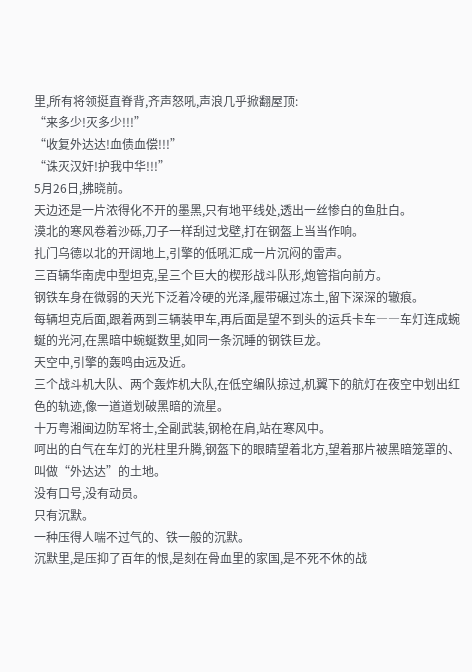里,所有将领挺直脊背,齐声怒吼,声浪几乎掀翻屋顶:
“来多少!灭多少!!!”
“收复外达达!血债血偿!!!”
“诛灭汉奸!护我中华!!!”
5月26日,拂晓前。
天边还是一片浓得化不开的墨黑,只有地平线处,透出一丝惨白的鱼肚白。
漠北的寒风卷着沙砾,刀子一样刮过戈壁,打在钢盔上当当作响。
扎门乌德以北的开阔地上,引擎的低吼汇成一片沉闷的雷声。
三百辆华南虎中型坦克,呈三个巨大的楔形战斗队形,炮管指向前方。
钢铁车身在微弱的天光下泛着冷硬的光泽,履带碾过冻土,留下深深的辙痕。
每辆坦克后面,跟着两到三辆装甲车,再后面是望不到头的运兵卡车――车灯连成蜿蜒的光河,在黑暗中蜿蜒数里,如同一条沉睡的钢铁巨龙。
天空中,引擎的轰鸣由远及近。
三个战斗机大队、两个轰炸机大队,在低空编队掠过,机翼下的航灯在夜空中划出红色的轨迹,像一道道划破黑暗的流星。
十万粤湘闽边防军将士,全副武装,钢枪在肩,站在寒风中。
呵出的白气在车灯的光柱里升腾,钢盔下的眼睛望着北方,望着那片被黑暗笼罩的、叫做“外达达”的土地。
没有口号,没有动员。
只有沉默。
一种压得人喘不过气的、铁一般的沉默。
沉默里,是压抑了百年的恨,是刻在骨血里的家国,是不死不休的战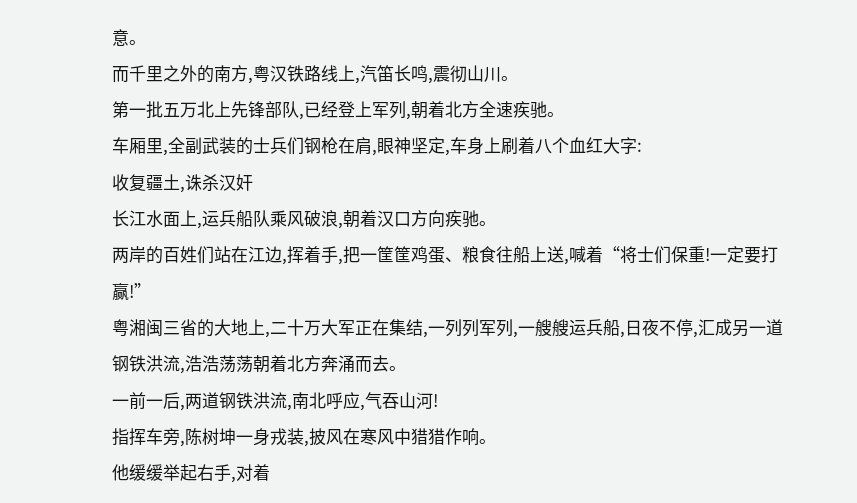意。
而千里之外的南方,粤汉铁路线上,汽笛长鸣,震彻山川。
第一批五万北上先锋部队,已经登上军列,朝着北方全速疾驰。
车厢里,全副武装的士兵们钢枪在肩,眼神坚定,车身上刷着八个血红大字:
收复疆土,诛杀汉奸
长江水面上,运兵船队乘风破浪,朝着汉口方向疾驰。
两岸的百姓们站在江边,挥着手,把一筐筐鸡蛋、粮食往船上送,喊着“将士们保重!一定要打赢!”
粤湘闽三省的大地上,二十万大军正在集结,一列列军列,一艘艘运兵船,日夜不停,汇成另一道钢铁洪流,浩浩荡荡朝着北方奔涌而去。
一前一后,两道钢铁洪流,南北呼应,气吞山河!
指挥车旁,陈树坤一身戎装,披风在寒风中猎猎作响。
他缓缓举起右手,对着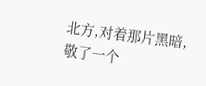北方,对着那片黑暗,敬了一个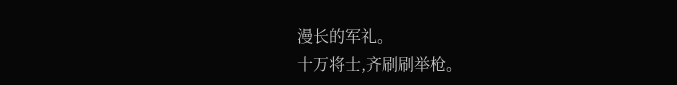漫长的军礼。
十万将士,齐刷刷举枪。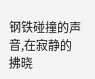钢铁碰撞的声音,在寂静的拂晓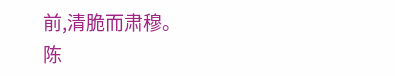前,清脆而肃穆。
陈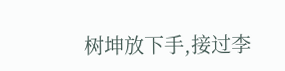树坤放下手,接过李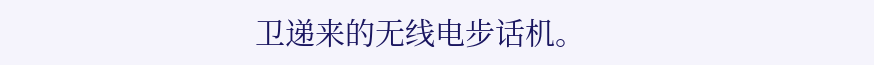卫递来的无线电步话机。